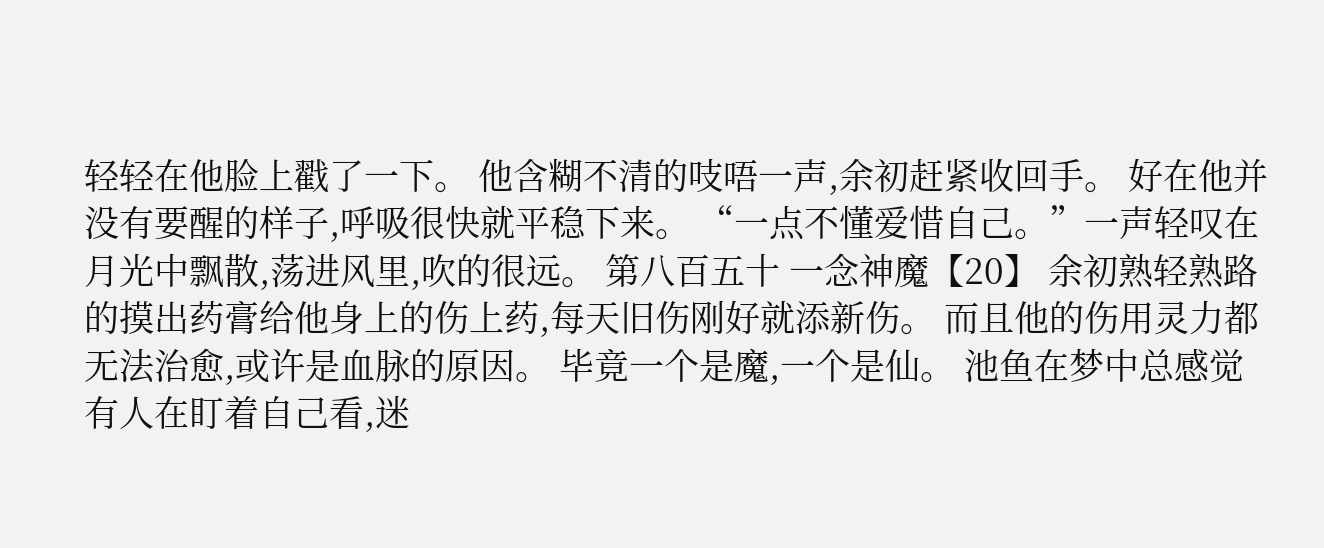轻轻在他脸上戳了一下。 他含糊不清的吱唔一声,余初赶紧收回手。 好在他并没有要醒的样子,呼吸很快就平稳下来。 “一点不懂爱惜自己。”一声轻叹在月光中飘散,荡进风里,吹的很远。 第八百五十 一念神魔【20】 余初熟轻熟路的摸出药膏给他身上的伤上药,每天旧伤刚好就添新伤。 而且他的伤用灵力都无法治愈,或许是血脉的原因。 毕竟一个是魔,一个是仙。 池鱼在梦中总感觉有人在盯着自己看,迷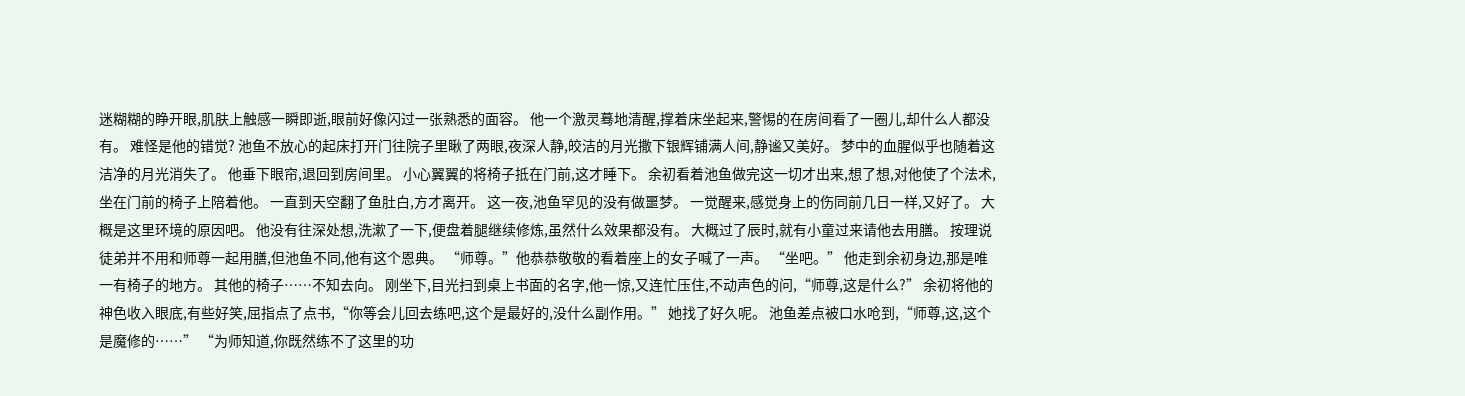迷糊糊的睁开眼,肌肤上触感一瞬即逝,眼前好像闪过一张熟悉的面容。 他一个激灵蓦地清醒,撑着床坐起来,警惕的在房间看了一圈儿,却什么人都没有。 难怪是他的错觉? 池鱼不放心的起床打开门往院子里瞅了两眼,夜深人静,皎洁的月光撒下银辉铺满人间,静谧又美好。 梦中的血腥似乎也随着这洁净的月光消失了。 他垂下眼帘,退回到房间里。 小心翼翼的将椅子抵在门前,这才睡下。 余初看着池鱼做完这一切才出来,想了想,对他使了个法术,坐在门前的椅子上陪着他。 一直到天空翻了鱼肚白,方才离开。 这一夜,池鱼罕见的没有做噩梦。 一觉醒来,感觉身上的伤同前几日一样,又好了。 大概是这里环境的原因吧。 他没有往深处想,洗漱了一下,便盘着腿继续修炼,虽然什么效果都没有。 大概过了辰时,就有小童过来请他去用膳。 按理说徒弟并不用和师尊一起用膳,但池鱼不同,他有这个恩典。 “师尊。”他恭恭敬敬的看着座上的女子喊了一声。 “坐吧。” 他走到余初身边,那是唯一有椅子的地方。 其他的椅子……不知去向。 刚坐下,目光扫到桌上书面的名字,他一惊,又连忙压住,不动声色的问,“师尊,这是什么?” 余初将他的神色收入眼底,有些好笑,屈指点了点书,“你等会儿回去练吧,这个是最好的,没什么副作用。” 她找了好久呢。 池鱼差点被口水呛到,“师尊,这,这个是魔修的……” “为师知道,你既然练不了这里的功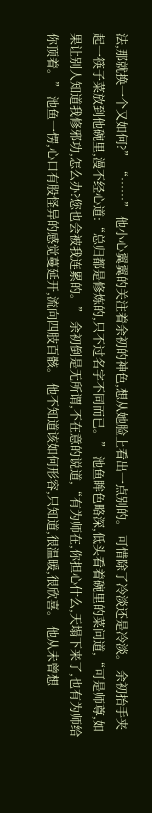法,那就换一个又如何?” “……” 他小心翼翼的关注着余初的神色,想从她脸上看出一点别的。 可惜除了冷淡还是冷淡。 余初抬手夹起一筷子菜放到他碗里,漫不经心道:“总归都是修炼的,只不过名字不同而已。” 池鱼眸色略深,低头看着碗里的菜问道,“可是师尊,如果让别人知道我修邪功,怎么办?您也会被我连累的。” 余初倒是无所谓,不在意的说道,“有为师在,你担心什么,天塌下来了,也有为师给你顶着。” 池鱼一愣,心口有股怪异的感觉蔓延开,流向四肢百骸。 他不知道该如何形容,只知道,很温暖,很欣喜。 他从未曾想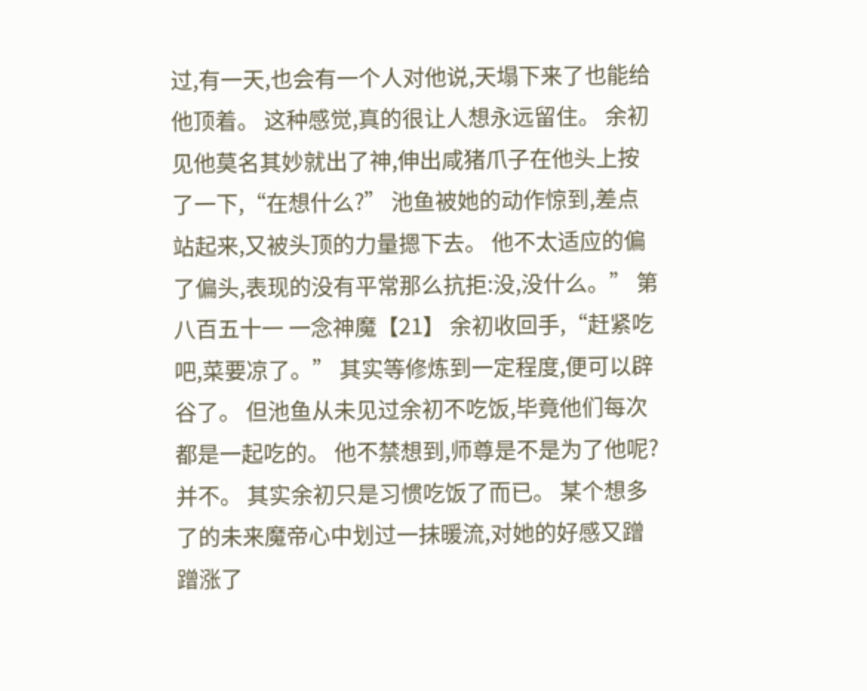过,有一天,也会有一个人对他说,天塌下来了也能给他顶着。 这种感觉,真的很让人想永远留住。 余初见他莫名其妙就出了神,伸出咸猪爪子在他头上按了一下,“在想什么?” 池鱼被她的动作惊到,差点站起来,又被头顶的力量摁下去。 他不太适应的偏了偏头,表现的没有平常那么抗拒:没,没什么。” 第八百五十一 一念神魔【21】 余初收回手,“赶紧吃吧,菜要凉了。” 其实等修炼到一定程度,便可以辟谷了。 但池鱼从未见过余初不吃饭,毕竟他们每次都是一起吃的。 他不禁想到,师尊是不是为了他呢? 并不。 其实余初只是习惯吃饭了而已。 某个想多了的未来魔帝心中划过一抹暖流,对她的好感又蹭蹭涨了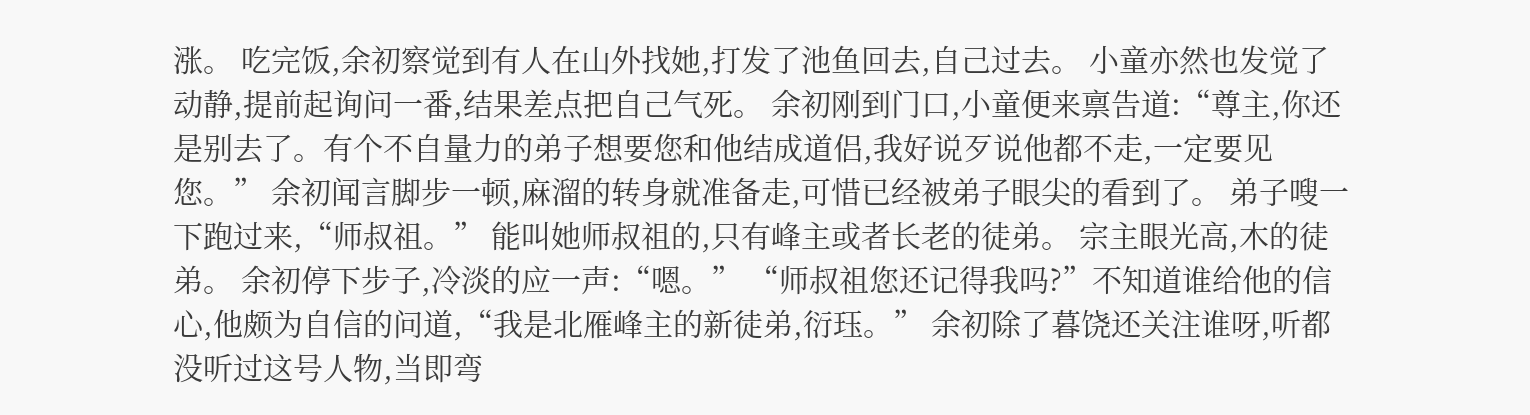涨。 吃完饭,余初察觉到有人在山外找她,打发了池鱼回去,自己过去。 小童亦然也发觉了动静,提前起询问一番,结果差点把自己气死。 余初刚到门口,小童便来禀告道:“尊主,你还是别去了。有个不自量力的弟子想要您和他结成道侣,我好说歹说他都不走,一定要见您。” 余初闻言脚步一顿,麻溜的转身就准备走,可惜已经被弟子眼尖的看到了。 弟子嗖一下跑过来,“师叔祖。” 能叫她师叔祖的,只有峰主或者长老的徒弟。 宗主眼光高,木的徒弟。 余初停下步子,冷淡的应一声:“嗯。” “师叔祖您还记得我吗?”不知道谁给他的信心,他颇为自信的问道,“我是北雁峰主的新徒弟,衍珏。” 余初除了暮饶还关注谁呀,听都没听过这号人物,当即弯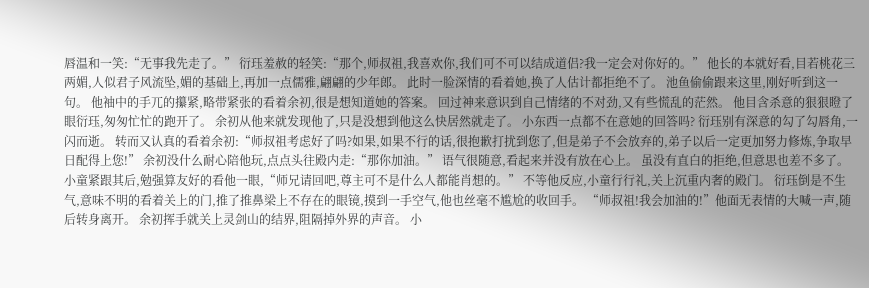唇温和一笑:“无事我先走了。” 衍珏羞赦的轻笑:“那个,师叔祖,我喜欢你,我们可不可以结成道侣?我一定会对你好的。” 他长的本就好看,目若桃花三两媚,人似君子风流坠,媚的基础上,再加一点儒雅,翩翩的少年郎。 此时一脸深情的看着她,换了人估计都拒绝不了。 池鱼偷偷跟来这里,刚好听到这一句。 他袖中的手兀的攥紧,略带紧张的看着余初,很是想知道她的答案。 回过神来意识到自己情绪的不对劲,又有些慌乱的茫然。 他目含杀意的狠狠瞪了眼衍珏,匆匆忙忙的跑开了。 余初从他来就发现他了,只是没想到他这么快居然就走了。 小东西一点都不在意她的回答吗? 衍珏别有深意的勾了勾唇角,一闪而逝。 转而又认真的看着余初:“师叔祖考虑好了吗?如果,如果不行的话,很抱歉打扰到您了,但是弟子不会放弃的,弟子以后一定更加努力修炼,争取早日配得上您!” 余初没什么耐心陪他玩,点点头往殿内走:“那你加油。” 语气很随意,看起来并没有放在心上。 虽没有直白的拒绝,但意思也差不多了。 小童紧跟其后,勉强算友好的看他一眼,“师兄请回吧,尊主可不是什么人都能肖想的。” 不等他反应,小童行行礼,关上沉重内奢的殿门。 衍珏倒是不生气,意味不明的看着关上的门,推了推鼻梁上不存在的眼镜,摸到一手空气,他也丝毫不尴尬的收回手。 “师叔祖!我会加油的!”他面无表情的大喊一声,随后转身离开。 余初挥手就关上灵剑山的结界,阻隔掉外界的声音。 小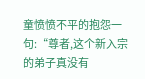童愤愤不平的抱怨一句:“尊者,这个新入宗的弟子真没有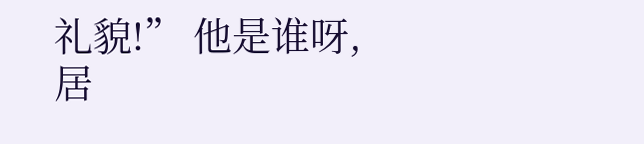礼貌!” 他是谁呀,居